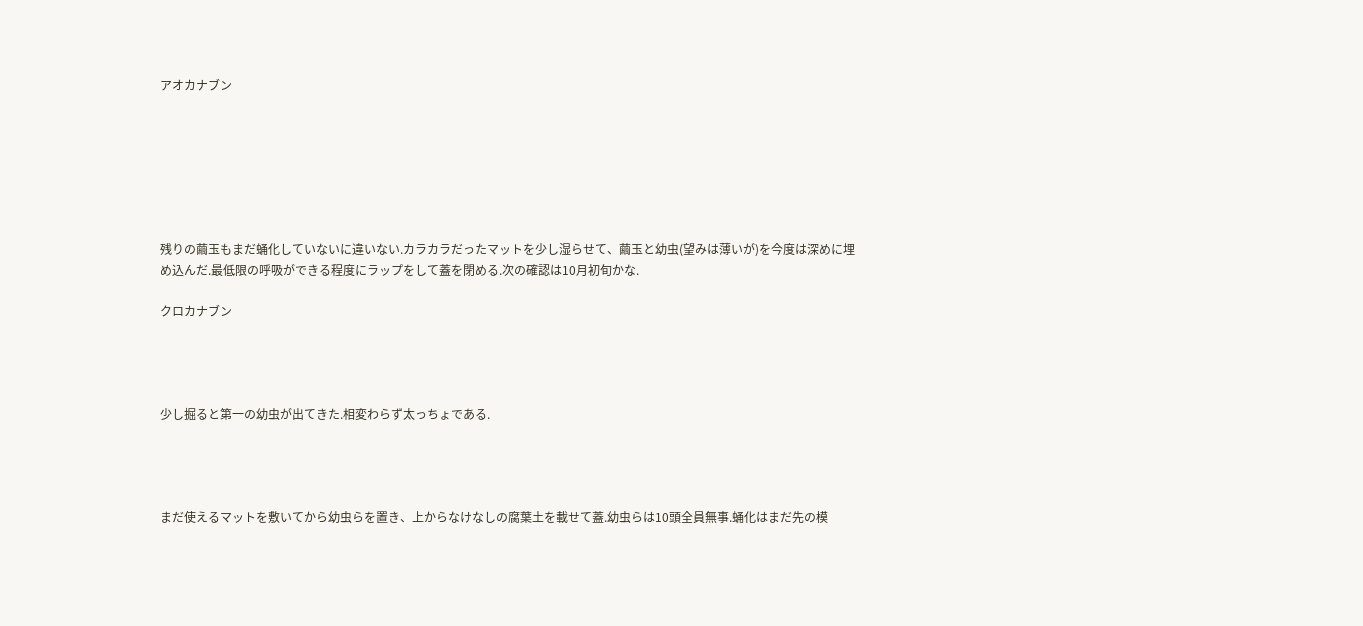アオカナブン







残りの繭玉もまだ蛹化していないに違いない.カラカラだったマットを少し湿らせて、繭玉と幼虫(望みは薄いが)を今度は深めに埋め込んだ.最低限の呼吸ができる程度にラップをして蓋を閉める.次の確認は10月初旬かな.

クロカナブン




少し掘ると第一の幼虫が出てきた.相変わらず太っちょである.




まだ使えるマットを敷いてから幼虫らを置き、上からなけなしの腐葉土を載せて蓋.幼虫らは10頭全員無事.蛹化はまだ先の模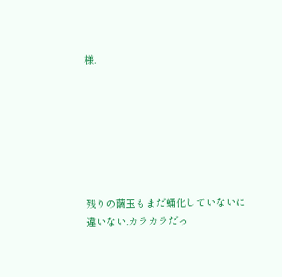様.







残りの繭玉もまだ蛹化していないに違いない.カラカラだっ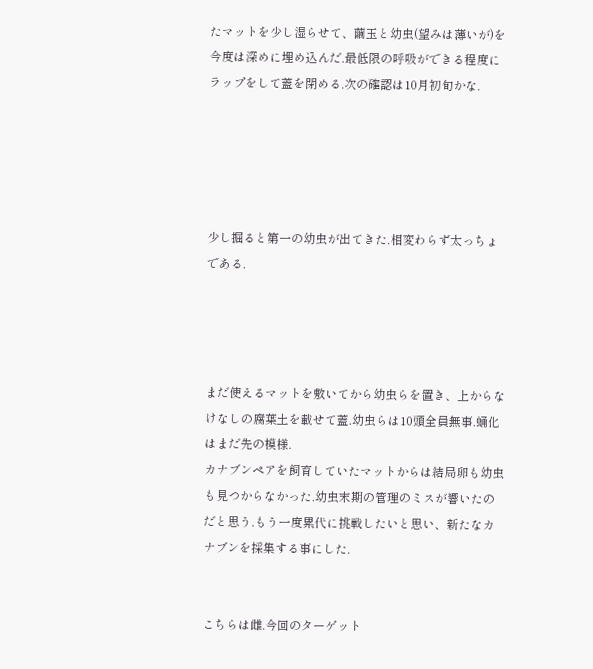たマットを少し湿らせて、繭玉と幼虫(望みは薄いが)を今度は深めに埋め込んだ.最低限の呼吸ができる程度にラップをして蓋を閉める.次の確認は10月初旬かな.





少し掘ると第一の幼虫が出てきた.相変わらず太っちょである.




まだ使えるマットを敷いてから幼虫らを置き、上からなけなしの腐葉土を載せて蓋.幼虫らは10頭全員無事.蛹化はまだ先の模様.
カナブンペアを飼育していたマットからは結局卵も幼虫も見つからなかった.幼虫末期の管理のミスが響いたのだと思う.もう一度累代に挑戦したいと思い、新たなカナブンを採集する事にした.


こちらは雌.今回のターゲット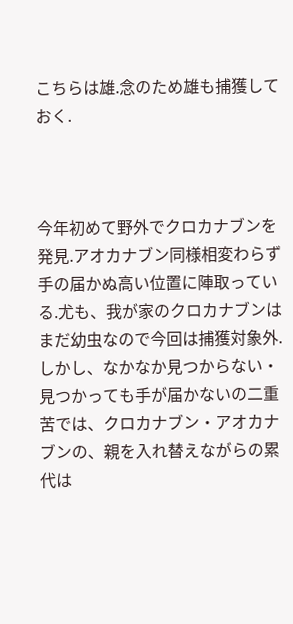こちらは雄.念のため雄も捕獲しておく.



今年初めて野外でクロカナブンを発見.アオカナブン同様相変わらず手の届かぬ高い位置に陣取っている.尤も、我が家のクロカナブンはまだ幼虫なので今回は捕獲対象外.しかし、なかなか見つからない・見つかっても手が届かないの二重苦では、クロカナブン・アオカナブンの、親を入れ替えながらの累代は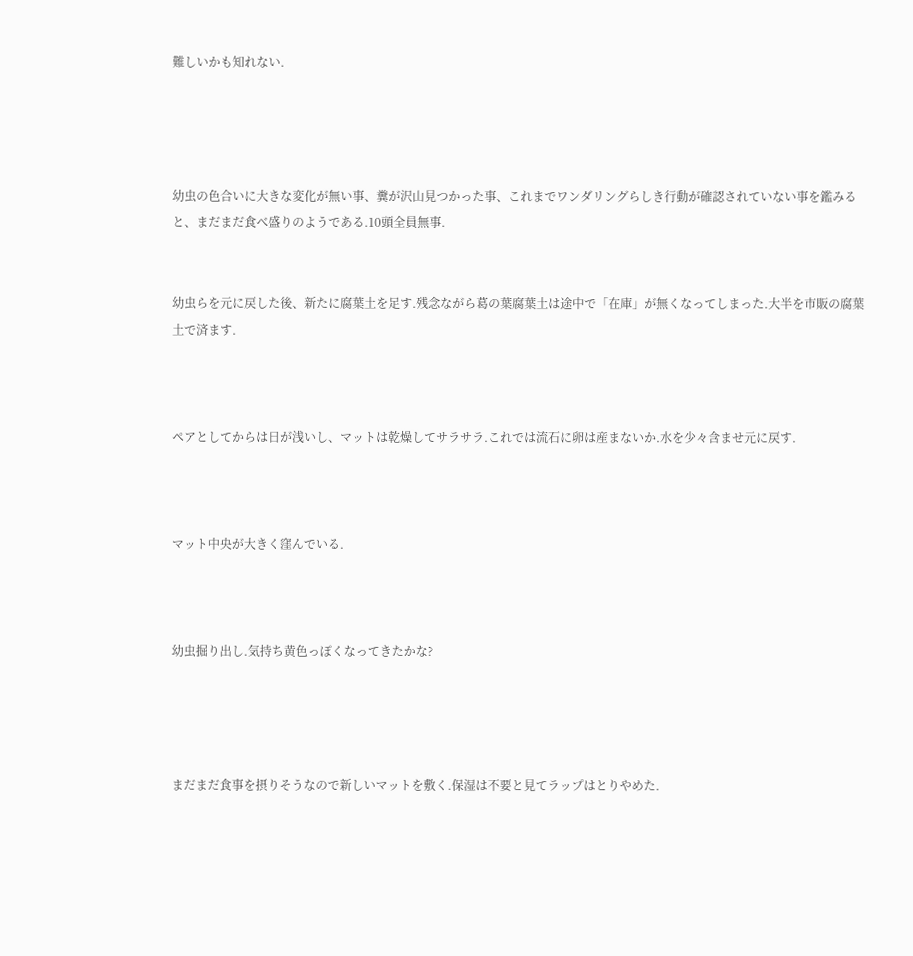難しいかも知れない.




幼虫の色合いに大きな変化が無い事、糞が沢山見つかった事、これまでワンダリングらしき行動が確認されていない事を鑑みると、まだまだ食べ盛りのようである.10頭全員無事.


幼虫らを元に戻した後、新たに腐葉土を足す.残念ながら葛の葉腐葉土は途中で「在庫」が無くなってしまった.大半を市販の腐葉土で済ます.



ペアとしてからは日が浅いし、マットは乾燥してサラサラ.これでは流石に卵は産まないか.水を少々含ませ元に戻す.



マット中央が大きく窪んでいる.



幼虫掘り出し.気持ち黄色っぽくなってきたかな?




まだまだ食事を摂りそうなので新しいマットを敷く.保湿は不要と見てラップはとりやめた.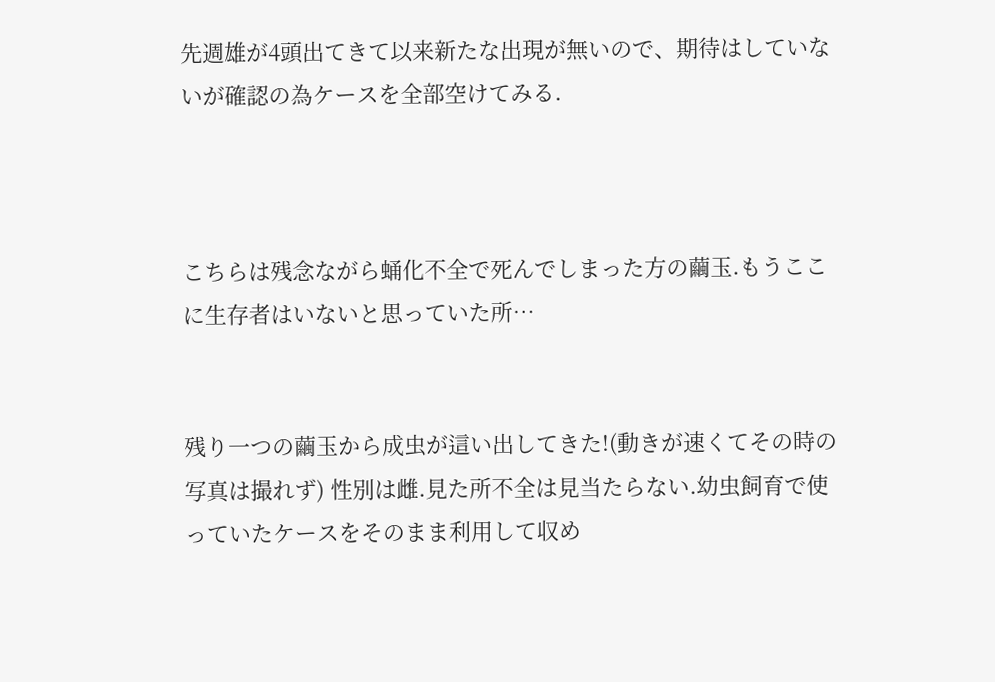先週雄が4頭出てきて以来新たな出現が無いので、期待はしていないが確認の為ケースを全部空けてみる.



こちらは残念ながら蛹化不全で死んでしまった方の繭玉.もうここに生存者はいないと思っていた所…


残り一つの繭玉から成虫が這い出してきた!(動きが速くてその時の写真は撮れず) 性別は雌.見た所不全は見当たらない.幼虫飼育で使っていたケースをそのまま利用して収め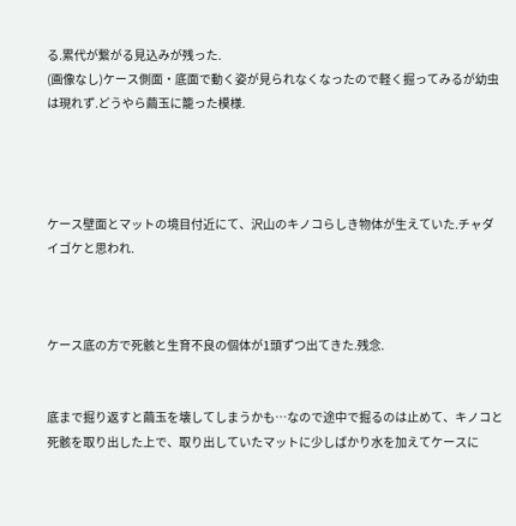る.累代が繋がる見込みが残った.
(画像なし)ケース側面・底面で動く姿が見られなくなったので軽く掘ってみるが幼虫は現れず.どうやら繭玉に籠った模様.




ケース壁面とマットの境目付近にて、沢山のキノコらしき物体が生えていた.チャダイゴケと思われ.



ケース底の方で死骸と生育不良の個体が1頭ずつ出てきた.残念.


底まで掘り返すと繭玉を壊してしまうかも…なので途中で掘るのは止めて、キノコと死骸を取り出した上で、取り出していたマットに少しばかり水を加えてケースに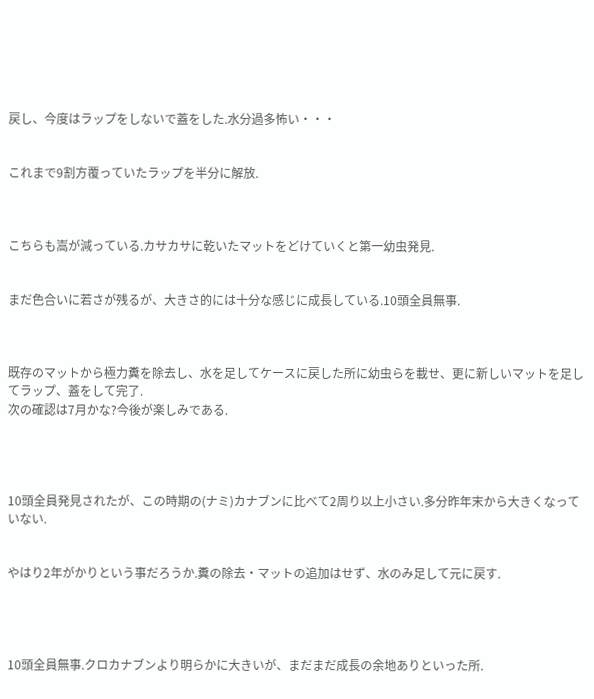戻し、今度はラップをしないで蓋をした.水分過多怖い・・・


これまで9割方覆っていたラップを半分に解放.



こちらも嵩が減っている.カサカサに乾いたマットをどけていくと第一幼虫発見.


まだ色合いに若さが残るが、大きさ的には十分な感じに成長している.10頭全員無事.



既存のマットから極力糞を除去し、水を足してケースに戻した所に幼虫らを載せ、更に新しいマットを足してラップ、蓋をして完了.
次の確認は7月かな?今後が楽しみである.




10頭全員発見されたが、この時期の(ナミ)カナブンに比べて2周り以上小さい.多分昨年末から大きくなっていない.


やはり2年がかりという事だろうか.糞の除去・マットの追加はせず、水のみ足して元に戻す.




10頭全員無事.クロカナブンより明らかに大きいが、まだまだ成長の余地ありといった所.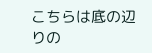こちらは底の辺りの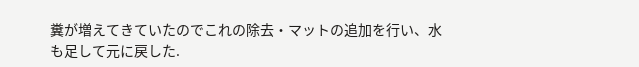糞が増えてきていたのでこれの除去・マットの追加を行い、水も足して元に戻した.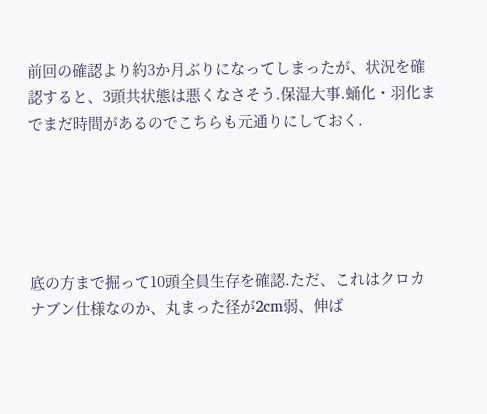前回の確認より約3か月ぶりになってしまったが、状況を確認すると、3頭共状態は悪くなさそう.保湿大事.蛹化・羽化までまだ時間があるのでこちらも元通りにしておく.





底の方まで掘って10頭全員生存を確認.ただ、これはクロカナブン仕様なのか、丸まった径が2cm弱、伸ば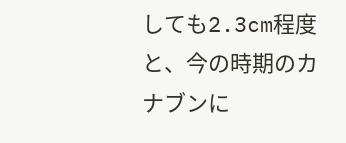しても2.3cm程度と、今の時期のカナブンに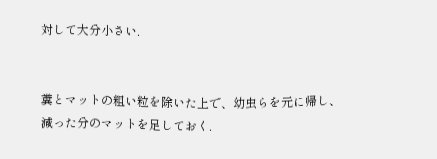対して大分小さい.


糞とマットの粗い粒を除いた上で、幼虫らを元に帰し、減った分のマットを足しておく.